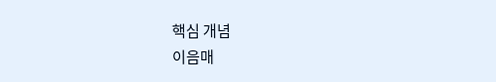핵심 개념
이음매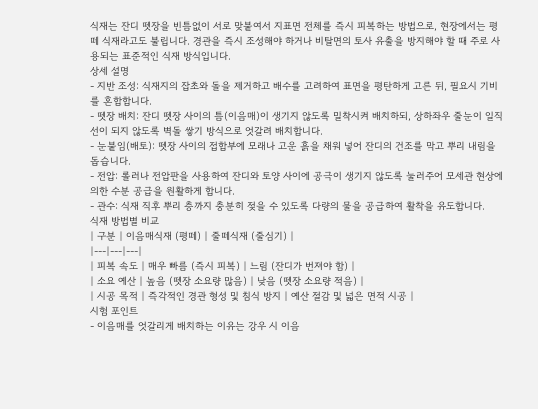식재는 잔디 뗏장을 빈틈없이 서로 맞붙여서 지표면 전체를 즉시 피복하는 방법으로, 현장에서는 평떼 식재라고도 불립니다. 경관을 즉시 조성해야 하거나 비탈면의 토사 유출을 방지해야 할 때 주로 사용되는 표준적인 식재 방식입니다.
상세 설명
- 지반 조성: 식재지의 잡초와 돌을 제거하고 배수를 고려하여 표면을 평탄하게 고른 뒤, 필요시 기비를 혼합합니다.
- 뗏장 배치: 잔디 뗏장 사이의 틈(이음매)이 생기지 않도록 밀착시켜 배치하되, 상하좌우 줄눈이 일직선이 되지 않도록 벽돌 쌓기 방식으로 엇갈려 배치합니다.
- 눈붙임(배토): 뗏장 사이의 접합부에 모래나 고운 흙을 채워 넣어 잔디의 건조를 막고 뿌리 내림을 돕습니다.
- 전압: 롤러나 전압판을 사용하여 잔디와 토양 사이에 공극이 생기지 않도록 눌러주어 모세관 현상에 의한 수분 공급을 원활하게 합니다.
- 관수: 식재 직후 뿌리 층까지 충분히 젖을 수 있도록 다량의 물을 공급하여 활착을 유도합니다.
식재 방법별 비교
| 구분 | 이음매식재 (평떼) | 줄떼식재 (줄심기) |
|---|---|---|
| 피복 속도 | 매우 빠름 (즉시 피복) | 느림 (잔디가 번져야 함) |
| 소요 예산 | 높음 (뗏장 소요량 많음) | 낮음 (뗏장 소요량 적음) |
| 시공 목적 | 즉각적인 경관 형성 및 침식 방지 | 예산 절감 및 넓은 면적 시공 |
시험 포인트
- 이음매를 엇갈리게 배치하는 이유는 강우 시 이음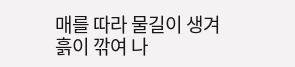매를 따라 물길이 생겨 흙이 깎여 나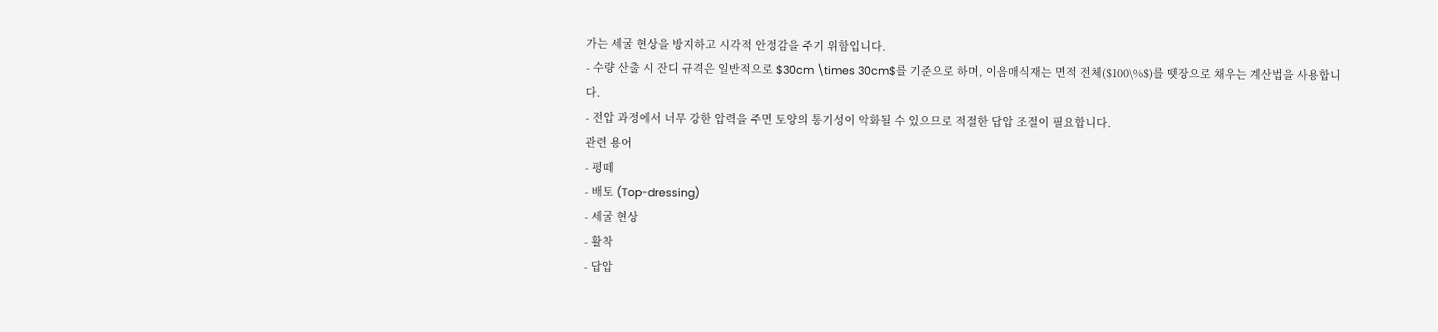가는 세굴 현상을 방지하고 시각적 안정감을 주기 위함입니다.
- 수량 산출 시 잔디 규격은 일반적으로 $30cm \times 30cm$를 기준으로 하며, 이음매식재는 면적 전체($100\%$)를 뗏장으로 채우는 계산법을 사용합니다.
- 전압 과정에서 너무 강한 압력을 주면 토양의 통기성이 악화될 수 있으므로 적절한 답압 조절이 필요합니다.
관련 용어
- 평떼
- 배토 (Top-dressing)
- 세굴 현상
- 활착
- 답압